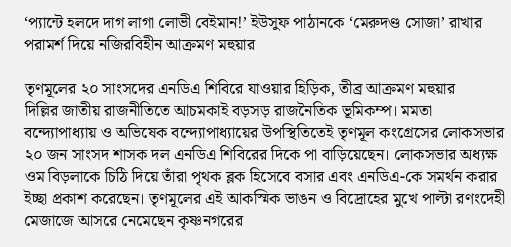‘প্যান্টে হলদে দাগ লাগা লোভী বেইমান!’ ইউসুফ পাঠানকে ‘মেরুদণ্ড সোজা’ রাখার পরামর্শ দিয়ে নজিরবিহীন আক্রমণ মহুয়ার

তৃণমূলের ২০ সাংসদের এনডিএ শিবিরে যাওয়ার হিড়িক, তীব্র আক্রমণ মহুয়ার
দিল্লির জাতীয় রাজনীতিতে আচমকাই বড়সড় রাজনৈতিক ভূমিকম্প। মমতা বন্দ্যোপাধ্যায় ও অভিষেক বন্দ্যোপাধ্যায়ের উপস্থিতিতেই তৃণমূল কংগ্রেসের লোকসভার ২০ জন সাংসদ শাসক দল এনডিএ শিবিরের দিকে পা বাড়িয়েছেন। লোকসভার অধ্যক্ষ ওম বিড়লাকে চিঠি দিয়ে তাঁরা পৃথক ব্লক হিসেবে বসার এবং এনডিএ-কে সমর্থন করার ইচ্ছা প্রকাশ করেছেন। তৃণমূলের এই আকস্মিক ভাঙন ও বিদ্রোহের মুখে পাল্টা রণংদেহী মেজাজে আসরে নেমেছেন কৃষ্ণনগরের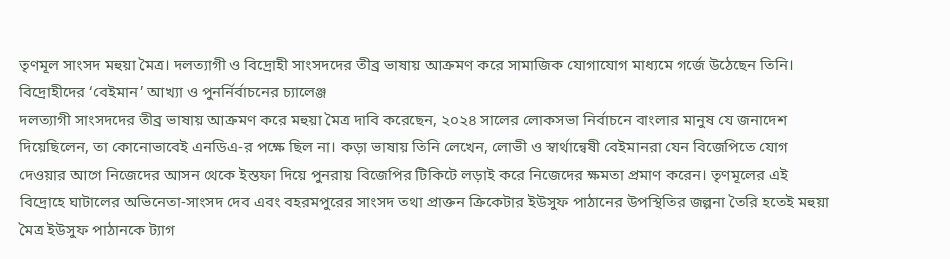তৃণমূল সাংসদ মহুয়া মৈত্র। দলত্যাগী ও বিদ্রোহী সাংসদদের তীব্র ভাষায় আক্রমণ করে সামাজিক যোগাযোগ মাধ্যমে গর্জে উঠেছেন তিনি।
বিদ্রোহীদের ‘বেইমান’ আখ্যা ও পুনর্নির্বাচনের চ্যালেঞ্জ
দলত্যাগী সাংসদদের তীব্র ভাষায় আক্রমণ করে মহুয়া মৈত্র দাবি করেছেন, ২০২৪ সালের লোকসভা নির্বাচনে বাংলার মানুষ যে জনাদেশ দিয়েছিলেন, তা কোনোভাবেই এনডিএ-র পক্ষে ছিল না। কড়া ভাষায় তিনি লেখেন, লোভী ও স্বার্থান্বেষী বেইমানরা যেন বিজেপিতে যোগ দেওয়ার আগে নিজেদের আসন থেকে ইস্তফা দিয়ে পুনরায় বিজেপির টিকিটে লড়াই করে নিজেদের ক্ষমতা প্রমাণ করেন। তৃণমূলের এই বিদ্রোহে ঘাটালের অভিনেতা-সাংসদ দেব এবং বহরমপুরের সাংসদ তথা প্রাক্তন ক্রিকেটার ইউসুফ পাঠানের উপস্থিতির জল্পনা তৈরি হতেই মহুয়া মৈত্র ইউসুফ পাঠানকে ট্যাগ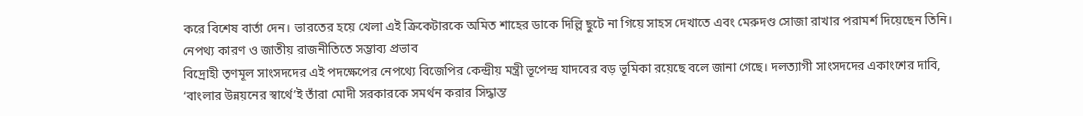করে বিশেষ বার্তা দেন। ভারতের হয়ে খেলা এই ক্রিকেটারকে অমিত শাহের ডাকে দিল্লি ছুটে না গিয়ে সাহস দেখাতে এবং মেরুদণ্ড সোজা রাখার পরামর্শ দিয়েছেন তিনি।
নেপথ্য কারণ ও জাতীয় রাজনীতিতে সম্ভাব্য প্রভাব
বিদ্রোহী তৃণমূল সাংসদদের এই পদক্ষেপের নেপথ্যে বিজেপির কেন্দ্রীয় মন্ত্রী ভূপেন্দ্র যাদবের বড় ভূমিকা রয়েছে বলে জানা গেছে। দলত্যাগী সাংসদদের একাংশের দাবি, ‘বাংলার উন্নয়নের স্বার্থে’ই তাঁরা মোদী সরকারকে সমর্থন করার সিদ্ধান্ত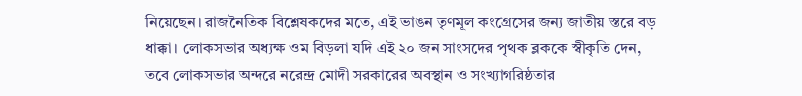নিয়েছেন। রাজনৈতিক বিশ্লেষকদের মতে, এই ভাঙন তৃণমূল কংগ্রেসের জন্য জাতীয় স্তরে বড় ধাক্কা। লোকসভার অধ্যক্ষ ওম বিড়লা যদি এই ২০ জন সাংসদের পৃথক ব্লককে স্বীকৃতি দেন, তবে লোকসভার অন্দরে নরেন্দ্র মোদী সরকারের অবস্থান ও সংখ্যাগরিষ্ঠতার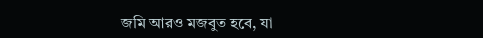জমি আরও মজবুত হবে, যা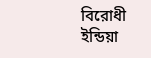বিরোধী ইন্ডিয়া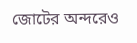জোটের অন্দরেও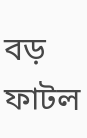বড় ফাটল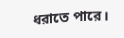ধরাতে পারে।